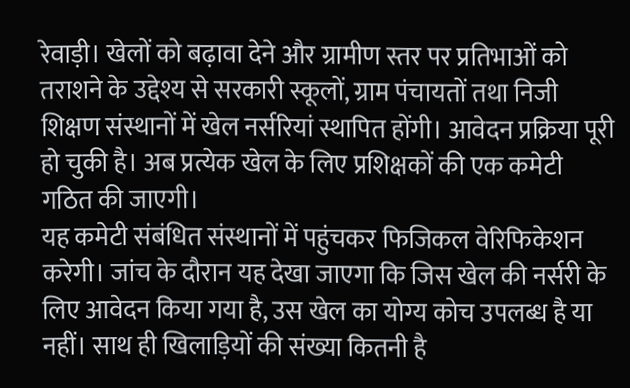रेवाड़ी। खेलों को बढ़ावा देने और ग्रामीण स्तर पर प्रतिभाओं को तराशने के उद्देश्य से सरकारी स्कूलों, ग्राम पंचायतों तथा निजी शिक्षण संस्थानों में खेल नर्सरियां स्थापित होंगी। आवेदन प्रक्रिया पूरी हो चुकी है। अब प्रत्येक खेल के लिए प्रशिक्षकों की एक कमेटी गठित की जाएगी।
यह कमेटी संबंधित संस्थानों में पहुंचकर फिजिकल वेरिफिकेशन करेगी। जांच के दौरान यह देखा जाएगा कि जिस खेल की नर्सरी के लिए आवेदन किया गया है, उस खेल का योग्य कोच उपलब्ध है या नहीं। साथ ही खिलाड़ियों की संख्या कितनी है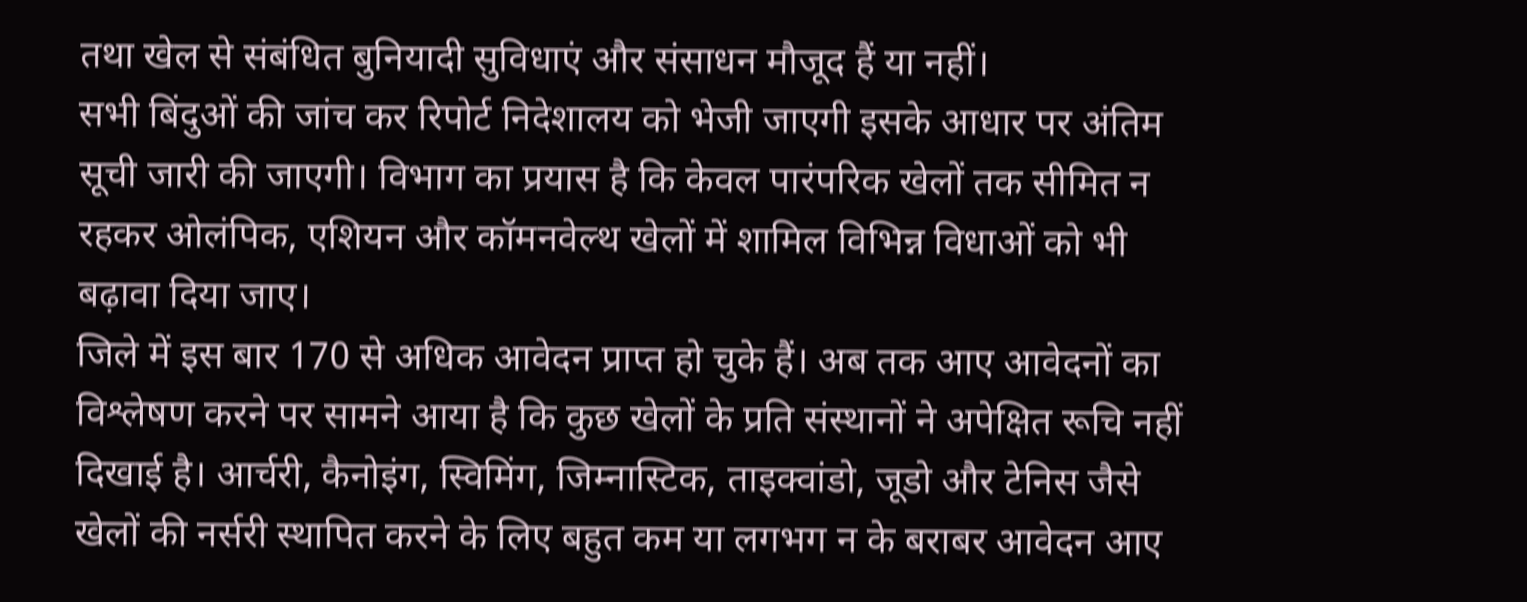तथा खेल से संबंधित बुनियादी सुविधाएं और संसाधन मौजूद हैं या नहीं।
सभी बिंदुओं की जांच कर रिपोर्ट निदेशालय को भेजी जाएगी इसके आधार पर अंतिम सूची जारी की जाएगी। विभाग का प्रयास है कि केवल पारंपरिक खेलों तक सीमित न रहकर ओलंपिक, एशियन और कॉमनवेल्थ खेलों में शामिल विभिन्न विधाओं को भी बढ़ावा दिया जाए।
जिले में इस बार 170 से अधिक आवेदन प्राप्त हो चुके हैं। अब तक आए आवेदनों का विश्लेषण करने पर सामने आया है कि कुछ खेलों के प्रति संस्थानों ने अपेक्षित रूचि नहीं दिखाई है। आर्चरी, कैनोइंग, स्विमिंग, जिम्नास्टिक, ताइक्वांडो, जूडो और टेनिस जैसे खेलों की नर्सरी स्थापित करने के लिए बहुत कम या लगभग न के बराबर आवेदन आए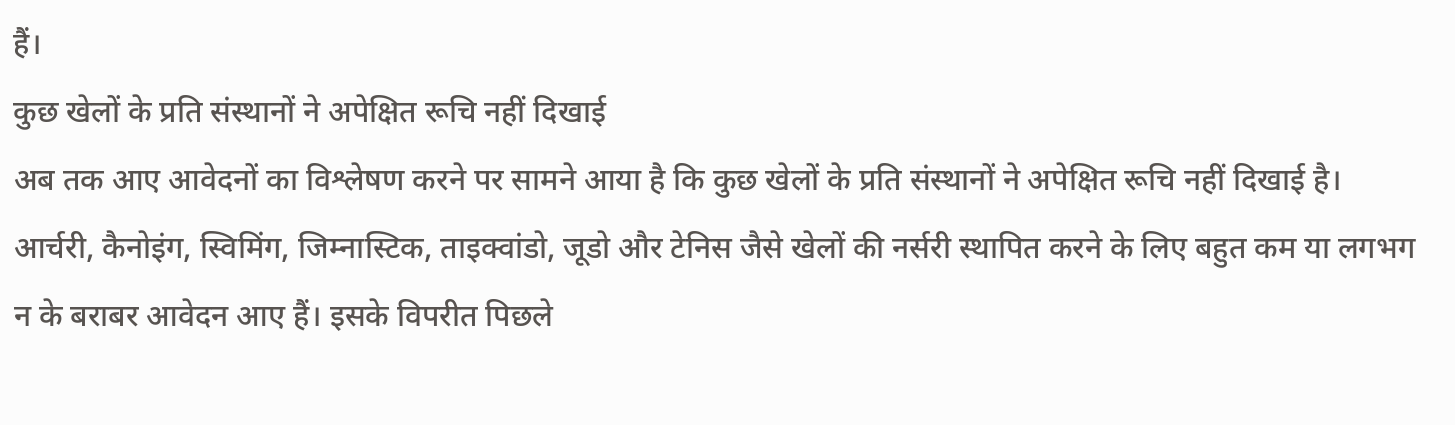हैं।
कुछ खेलों के प्रति संस्थानों ने अपेक्षित रूचि नहीं दिखाई
अब तक आए आवेदनों का विश्लेषण करने पर सामने आया है कि कुछ खेलों के प्रति संस्थानों ने अपेक्षित रूचि नहीं दिखाई है। आर्चरी, कैनोइंग, स्विमिंग, जिम्नास्टिक, ताइक्वांडो, जूडो और टेनिस जैसे खेलों की नर्सरी स्थापित करने के लिए बहुत कम या लगभग न के बराबर आवेदन आए हैं। इसके विपरीत पिछले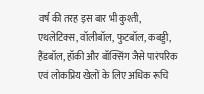वर्ष की तरह इस बार भी कुश्ती, एथलेटिक्स, वॉलीबॉल, फुटबॉल, कबड्डी, हैंडबॉल, हॉकी और बॉक्सिंग जैसे पारंपरिक एवं लोकप्रिय खेलों के लिए अधिक रूचि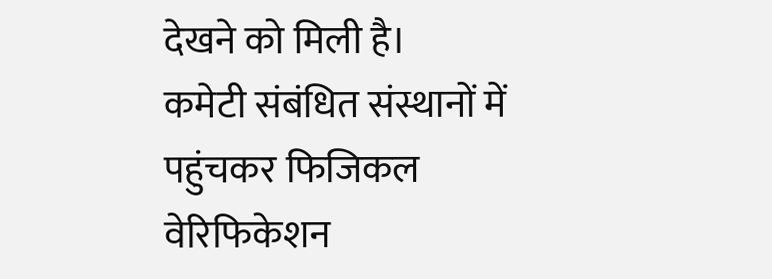देखने को मिली है।
कमेटी संबंधित संस्थानों में पहुंचकर फिजिकल वेरिफिकेशन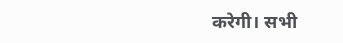करेगी। सभी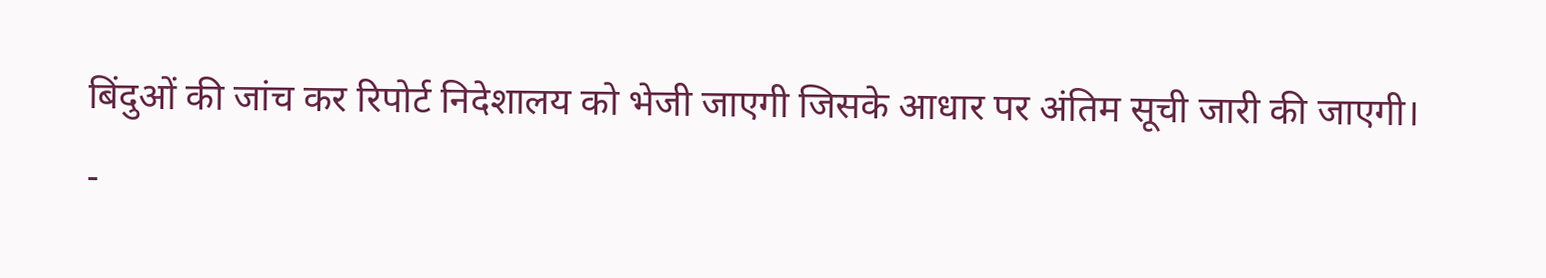बिंदुओं की जांच कर रिपोर्ट निदेशालय को भेजी जाएगी जिसके आधार पर अंतिम सूची जारी की जाएगी।
-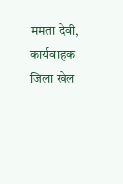ममता देवी, कार्यवाहक जिला खेल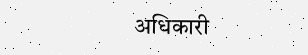अधिकारी